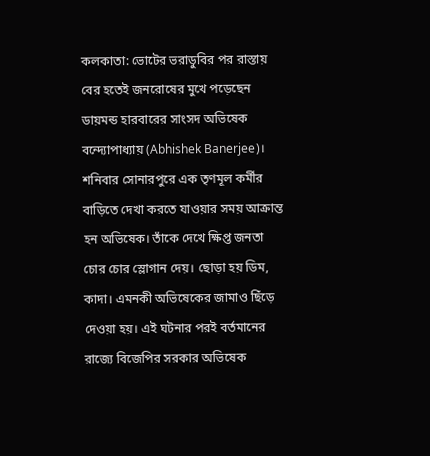কলকাতা: ভোটের ভরাডুবির পর রাস্তায় বের হতেই জনরোষের মুখে পড়েছেন ডায়মন্ড হারবারের সাংসদ অভিষেক বন্দ্যোপাধ্যায় (Abhishek Banerjee)। শনিবার সোনারপুরে এক তৃণমূল কর্মীর বাড়িতে দেখা করতে যাওয়ার সময় আক্রান্ত হন অভিষেক। তাঁকে দেখে ক্ষিপ্ত জনতা চোর চোর স্লোগান দেয়। ছোড়া হয় ডিম, কাদা। এমনকী অভিষেকের জামাও ছিঁড়ে দেওয়া হয়। এই ঘটনার পরই বর্তমানের রাজ্যে বিজেপির সরকার অভিষেক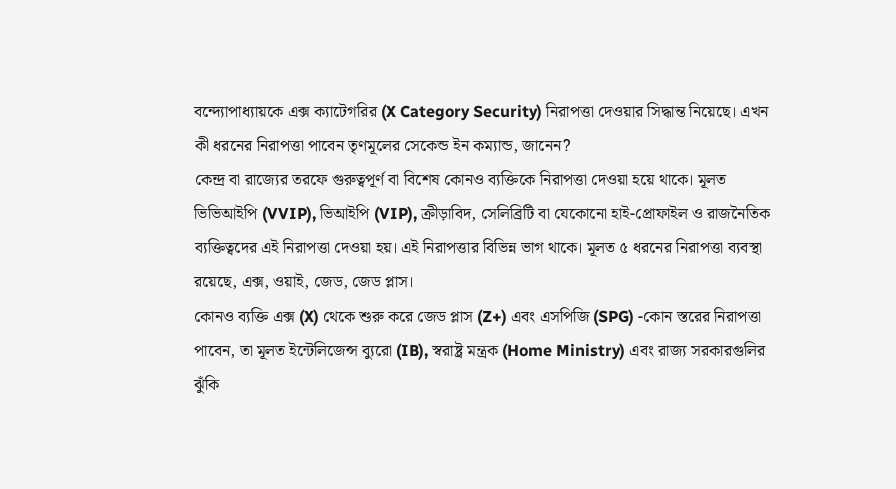বন্দ্যোপাধ্যায়কে এক্স ক্যাটেগরির (X Category Security) নিরাপত্তা দেওয়ার সিদ্ধান্ত নিয়েছে। এখন কী ধরনের নিরাপত্তা পাবেন তৃণমূলের সেকেন্ড ইন কম্যান্ড, জানেন?
কেন্দ্র বা রাজ্যের তরফে গুরুত্বপূর্ণ বা বিশেষ কোনও ব্যক্তিকে নিরাপত্তা দেওয়া হয়ে থাকে। মূলত ভিভিআইপি (VVIP), ভিআইপি (VIP), ক্রীড়াবিদ, সেলিব্রিটি বা যেকোনো হাই-প্রোফাইল ও রাজনৈতিক ব্যক্তিত্বদের এই নিরাপত্তা দেওয়া হয়। এই নিরাপত্তার বিভিন্ন ভাগ থাকে। মূলত ৫ ধরনের নিরাপত্তা ব্যবস্থা রয়েছে, এক্স, ওয়াই, জেড, জেড প্লাস।
কোনও ব্যক্তি এক্স (X) থেকে শুরু করে জেড প্লাস (Z+) এবং এসপিজি (SPG) -কোন স্তরের নিরাপত্তা পাবেন, তা মূলত ইন্টেলিজেন্স ব্যুরো (IB), স্বরাষ্ট্র মন্ত্রক (Home Ministry) এবং রাজ্য সরকারগুলির ঝুঁকি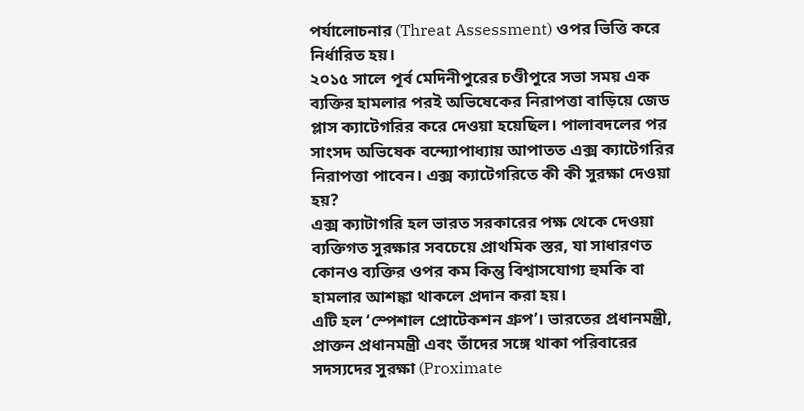পর্যালোচনার (Threat Assessment) ওপর ভিত্তি করে নির্ধারিত হয়।
২০১৫ সালে পূর্ব মেদিনীপুরের চণ্ডীপুরে সভা সময় এক ব্যক্তির হামলার পরই অভিষেকের নিরাপত্তা বাড়িয়ে জেড প্লাস ক্যাটেগরির করে দেওয়া হয়েছিল। পালাবদলের পর সাংসদ অভিষেক বন্দ্যোপাধ্যায় আপাতত এক্স ক্যাটেগরির নিরাপত্তা পাবেন। এক্স ক্যাটেগরিতে কী কী সুরক্ষা দেওয়া হয়?
এক্স ক্যাটাগরি হল ভারত সরকারের পক্ষ থেকে দেওয়া ব্যক্তিগত সুরক্ষার সবচেয়ে প্রাথমিক স্তর, যা সাধারণত কোনও ব্যক্তির ওপর কম কিন্তু বিশ্বাসযোগ্য হুমকি বা হামলার আশঙ্কা থাকলে প্রদান করা হয়।
এটি হল ‘স্পেশাল প্রোটেকশন গ্রুপ’। ভারতের প্রধানমন্ত্রী, প্রাক্তন প্রধানমন্ত্রী এবং তাঁদের সঙ্গে থাকা পরিবারের সদস্যদের সুরক্ষা (Proximate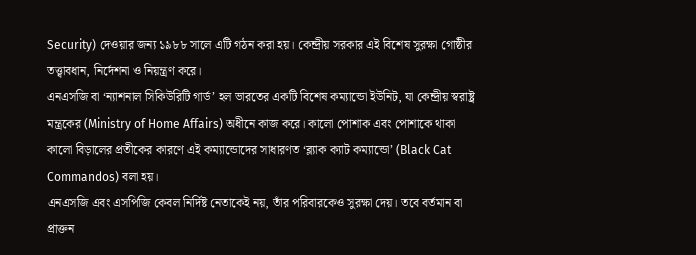Security) দেওয়ার জন্য ১৯৮৮ সালে এটি গঠন করা হয়। কেন্দ্রীয় সরকার এই বিশেষ সুরক্ষা গোষ্ঠীর তত্ত্বাবধান, নির্দেশনা ও নিয়ন্ত্রণ করে।
এনএসজি বা ‘ন্যাশনাল সিকিউরিটি গার্ড’ হল ভারতের একটি বিশেষ কম্যান্ডো ইউনিট, যা কেন্দ্রীয় স্বরাষ্ট্র মন্ত্রকের (Ministry of Home Affairs) অধীনে কাজ করে। কালো পোশাক এবং পোশাকে থাকা কালো বিড়ালের প্রতীকের কারণে এই কম্যান্ডোদের সাধারণত ‘ব্ল্যাক ক্যাট কম্যান্ডো’ (Black Cat Commandos) বলা হয়।
এনএসজি এবং এসপিজি কেবল নির্দিষ্ট নেতাকেই নয়, তাঁর পরিবারকেও সুরক্ষা দেয়। তবে বর্তমান বা প্রাক্তন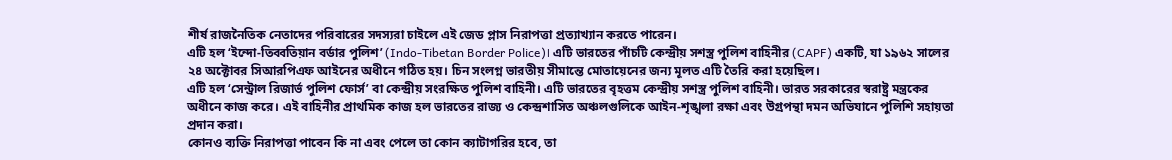শীর্ষ রাজনৈতিক নেতাদের পরিবারের সদস্যরা চাইলে এই জেড প্লাস নিরাপত্তা প্রত্যাখ্যান করতে পারেন।
এটি হল ‘ইন্দো-তিব্বতিয়ান বর্ডার পুলিশ’ (Indo-Tibetan Border Police)। এটি ভারতের পাঁচটি কেন্দ্রীয় সশস্ত্র পুলিশ বাহিনীর (CAPF) একটি, যা ১৯৬২ সালের ২৪ অক্টোবর সিআরপিএফ আইনের অধীনে গঠিত হয়। চিন সংলগ্ন ভারতীয় সীমান্তে মোতায়েনের জন্য মূলত এটি তৈরি করা হয়েছিল।
এটি হল ‘সেন্ট্রাল রিজার্ভ পুলিশ ফোর্স’ বা কেন্দ্রীয় সংরক্ষিত পুলিশ বাহিনী। এটি ভারতের বৃহত্তম কেন্দ্রীয় সশস্ত্র পুলিশ বাহিনী। ভারত সরকারের স্বরাষ্ট্র মন্ত্রকের অধীনে কাজ করে। এই বাহিনীর প্রাথমিক কাজ হল ভারতের রাজ্য ও কেন্দ্রশাসিত অঞ্চলগুলিকে আইন-শৃঙ্খলা রক্ষা এবং উগ্রপন্থা দমন অভিযানে পুলিশি সহায়তা প্রদান করা।
কোনও ব্যক্তি নিরাপত্তা পাবেন কি না এবং পেলে তা কোন ক্যাটাগরির হবে, তা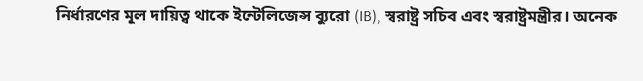নির্ধারণের মূল দায়িত্ব থাকে ইন্টেলিজেন্স ব্যুরো (IB), স্বরাষ্ট্র সচিব এবং স্বরাষ্ট্রমন্ত্রীর। অনেক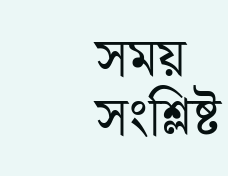সময় সংশ্লিষ্ট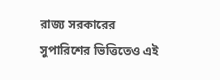রাজ্য সরকারের সুপারিশের ভিত্তিতেও এই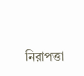নিরাপত্তা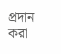প্রদান করা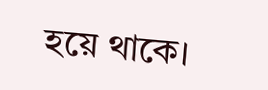হয়ে থাকে।